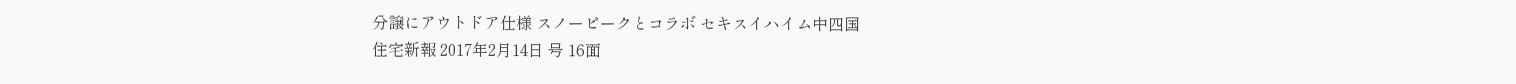分譲にアウトドア仕様 スノーピークとコラボ セキスイハイム中四国
住宅新報 2017年2月14日 号 16面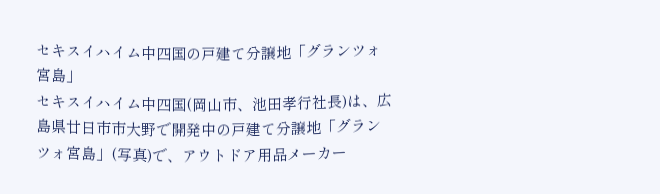セキスイハイム中四国の戸建て分譲地「グランツォ宮島」
セキスイハイム中四国(岡山市、池田孝行社長)は、広島県廿日市市大野で開発中の戸建て分譲地「グランツォ宮島」(写真)で、アウトドア用品メーカー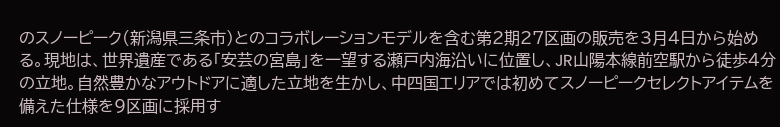のスノーピーク(新潟県三条市)とのコラボレーションモデルを含む第2期27区画の販売を3月4日から始める。現地は、世界遺産である「安芸の宮島」を一望する瀬戸内海沿いに位置し、JR山陽本線前空駅から徒歩4分の立地。自然豊かなアウトドアに適した立地を生かし、中四国エリアでは初めてスノーピークセレクトアイテムを備えた仕様を9区画に採用す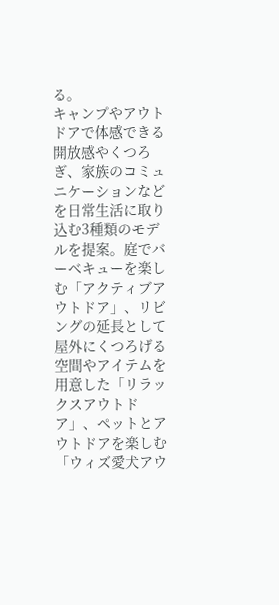る。
キャンプやアウトドアで体感できる開放感やくつろぎ、家族のコミュニケーションなどを日常生活に取り込む3種類のモデルを提案。庭でバーベキューを楽しむ「アクティブアウトドア」、リビングの延長として屋外にくつろげる空間やアイテムを用意した「リラックスアウトドア」、ペットとアウトドアを楽しむ「ウィズ愛犬アウ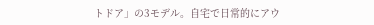トドア」の3モデル。自宅で日常的にアウ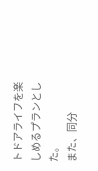トドアライフを楽しめるプランとした。
また、同分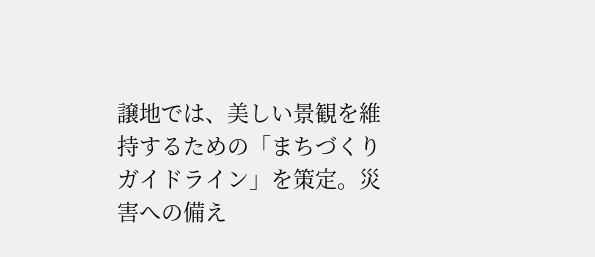譲地では、美しい景観を維持するための「まちづくりガイドライン」を策定。災害への備え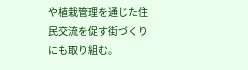や植栽管理を通じた住民交流を促す街づくりにも取り組む。